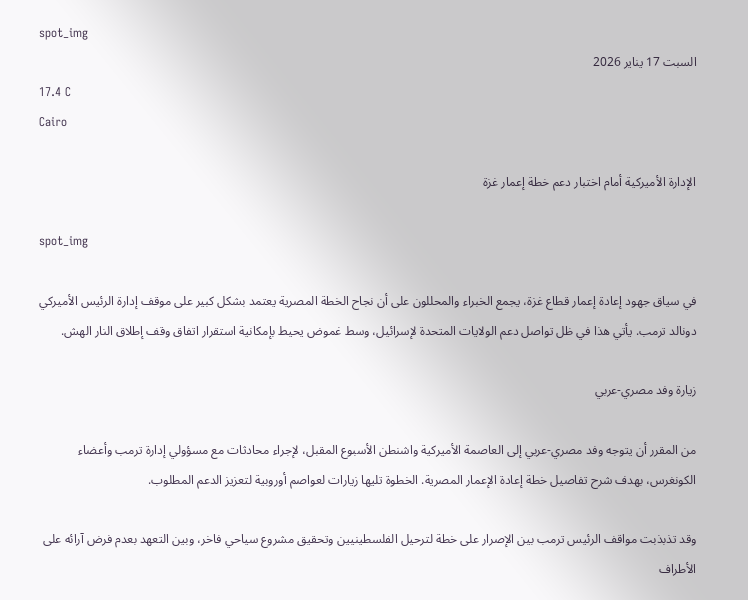spot_img
السبت 17 يناير 2026
17.4 C
Cairo

الإدارة الأميركية أمام اختبار دعم خطة إعمار غزة

spot_img

في سياق جهود إعادة إعمار قطاع غزة، يجمع الخبراء والمحللون على أن نجاح الخطة المصرية يعتمد بشكل كبير على موقف إدارة الرئيس الأميركي دونالد ترمب. يأتي هذا في ظل تواصل دعم الولايات المتحدة لإسرائيل، وسط غموض يحيط بإمكانية استقرار اتفاق وقف إطلاق النار الهش.

زيارة وفد مصري-عربي

من المقرر أن يتوجه وفد مصري-عربي إلى العاصمة الأميركية واشنطن الأسبوع المقبل، لإجراء محادثات مع مسؤولي إدارة ترمب وأعضاء الكونغرس، بهدف شرح تفاصيل خطة إعادة الإعمار المصرية. الخطوة تليها زيارات لعواصم أوروبية لتعزيز الدعم المطلوب.

وقد تذبذبت مواقف الرئيس ترمب بين الإصرار على خطة لترحيل الفلسطينيين وتحقيق مشروع سياحي فاخر، وبين التعهد بعدم فرض آرائه على الأطراف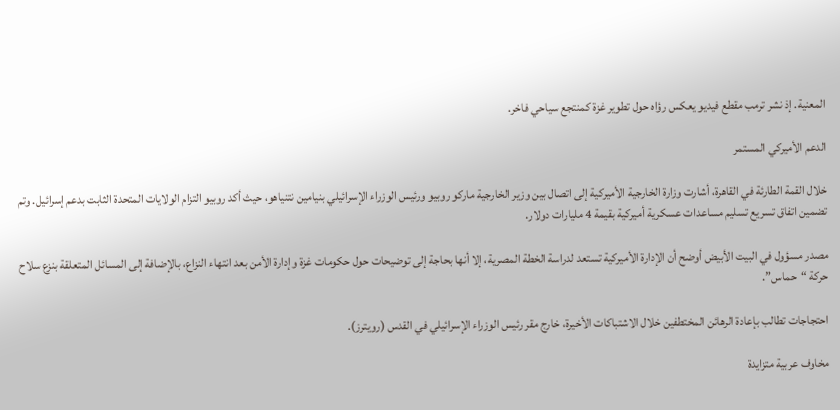المعنية. إذ نشر ترمب مقطع فيديو يعكس رؤاه حول تطوير غزة كمنتجع سياحي فاخر.

الدعم الأميركي المستمر

خلال القمة الطارئة في القاهرة، أشارت وزارة الخارجية الأميركية إلى اتصال بين وزير الخارجية ماركو روبيو ورئيس الوزراء الإسرائيلي بنيامين نتنياهو، حيث أكد روبيو التزام الولايات المتحدة الثابت بدعم إسرائيل. وتم تضمين اتفاق تسريع تسليم مساعدات عسكرية أميركية بقيمة 4 مليارات دولار.

مصدر مسؤول في البيت الأبيض أوضح أن الإدارة الأميركية تستعد لدراسة الخطة المصرية، إلا أنها بحاجة إلى توضيحات حول حكومات غزة وإدارة الأمن بعد انتهاء النزاع، بالإضافة إلى المسائل المتعلقة بنزع سلاح حركة “حماس”.

احتجاجات تطالب بإعادة الرهائن المختطفين خلال الاشتباكات الأخيرة، خارج مقر رئيس الوزراء الإسرائيلي في القدس (رويترز).

مخاوف عربية متزايدة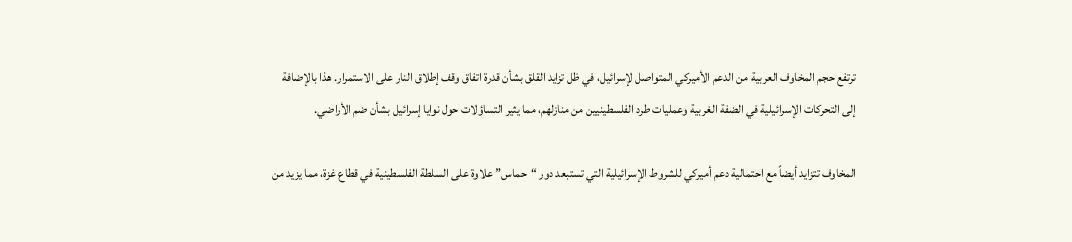ترتفع حجم المخاوف العربية من الدعم الأميركي المتواصل لإسرائيل، في ظل تزايد القلق بشأن قدرة اتفاق وقف إطلاق النار على الاستمرار. هذا بالإضافة إلى التحركات الإسرائيلية في الضفة الغربية وعمليات طرد الفلسطينيين من منازلهم، مما يثير التساؤلات حول نوايا إسرائيل بشأن ضم الأراضي.

المخاوف تتزايد أيضاً مع احتمالية دعم أميركي للشروط الإسرائيلية التي تستبعد دور “حماس” علاوة على السلطة الفلسطينية في قطاع غزة، مما يزيد من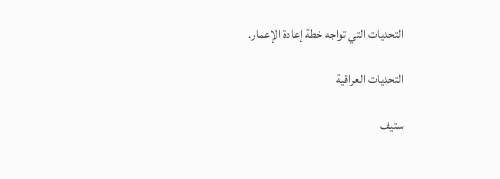التحديات التي تواجه خطة إعادة الإعمار.

التحديات العراقية

ستيف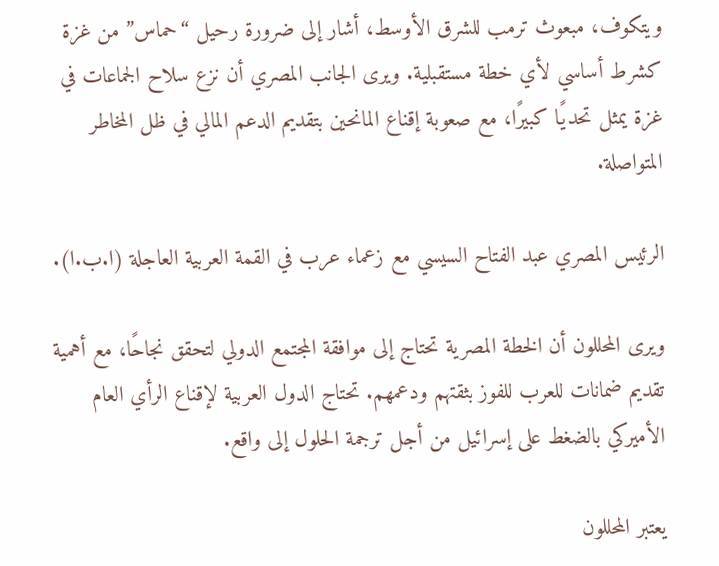ويتكوف، مبعوث ترمب للشرق الأوسط، أشار إلى ضرورة رحيل “حماس” من غزة كشرط أساسي لأي خطة مستقبلية. ويرى الجانب المصري أن نزع سلاح الجماعات في غزة يمثل تحديًا كبيرًا، مع صعوبة إقناع المانحين بتقديم الدعم المالي في ظل المخاطر المتواصلة.

الرئيس المصري عبد الفتاح السيسي مع زعماء عرب في القمة العربية العاجلة (ا.ب.ا).

ويرى المحللون أن الخطة المصرية تحتاج إلى موافقة المجتمع الدولي لتحقق نجاحًا، مع أهمية تقديم ضمانات للعرب للفوز بثقتهم ودعمهم. تحتاج الدول العربية لإقناع الرأي العام الأميركي بالضغط على إسرائيل من أجل ترجمة الحلول إلى واقع.

يعتبر المحللون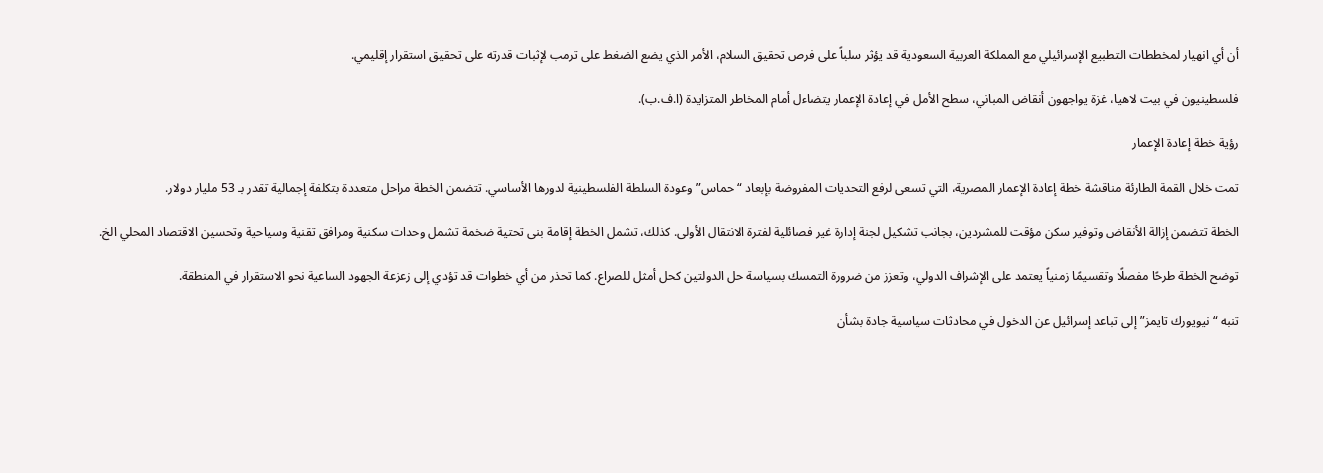أن أي انهيار لمخططات التطبيع الإسرائيلي مع المملكة العربية السعودية قد يؤثر سلباً على فرص تحقيق السلام، الأمر الذي يضع الضغط على ترمب لإثبات قدرته على تحقيق استقرار إقليمي.

فلسطينيون في بيت لاهيا، غزة يواجهون أنقاض المباني، سطح الأمل في إعادة الإعمار يتضاءل أمام المخاطر المتزايدة (ا.ف.ب).

رؤية خطة إعادة الإعمار

تمت خلال القمة الطارئة مناقشة خطة إعادة الإعمار المصرية، التي تسعى لرفع التحديات المفروضة بإبعاد “حماس” وعودة السلطة الفلسطينية لدورها الأساسي. تتضمن الخطة مراحل متعددة بتكلفة إجمالية تقدر بـ 53 مليار دولار.

الخطة تتضمن إزالة الأنقاض وتوفير سكن مؤقت للمشردين، بجانب تشكيل لجنة إدارة غير فصائلية لفترة الانتقال الأولى. كذلك، تشمل الخطة إقامة بنى تحتية ضخمة تشمل وحدات سكنية ومرافق تقنية وسياحية وتحسين الاقتصاد المحلي الخ.

توضح الخطة طرحًا مفصلًا وتقسيمًا زمنياً يعتمد على الإشراف الدولي، وتعزز من ضرورة التمسك بسياسة حل الدولتين كحل أمثل للصراع. كما تحذر من أي خطوات قد تؤدي إلى زعزعة الجهود الساعية نحو الاستقرار في المنطقة.

تنبه “نيويورك تايمز” إلى تباعد إسرائيل عن الدخول في محادثات سياسية جادة بشأن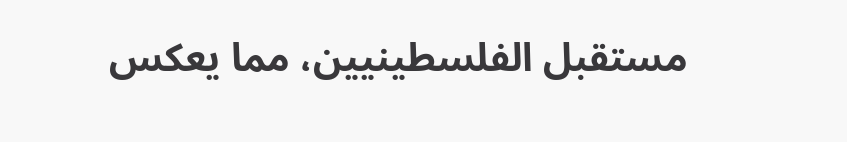مستقبل الفلسطينيين، مما يعكس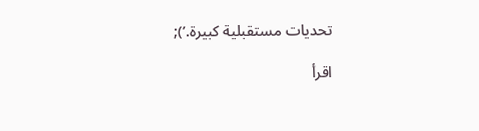تحديات مستقبلية كبيرة.’);

اقرأ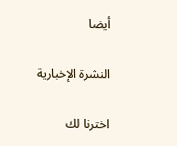أيضا

النشرة الإخبارية

اخترنا لك